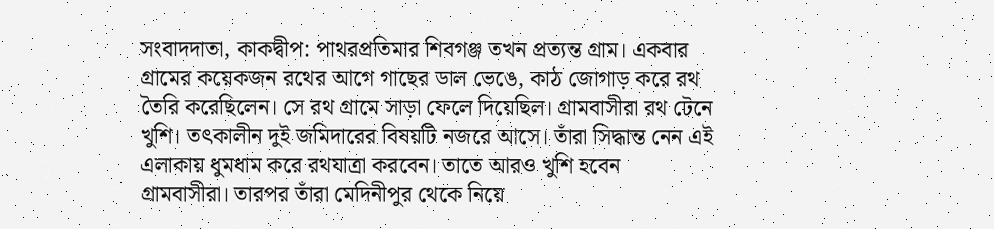সংবাদদাতা, কাকদ্বীপ: পাথরপ্রতিমার শিবগঞ্জ তখন প্রত্যন্ত গ্রাম। একবার গ্রামের কয়েকজন রথের আগে গাছের ডাল ভেঙে, কাঠ জোগাড় করে রথ তৈরি করেছিলেন। সে রথ গ্রামে সাড়া ফেলে দিয়েছিল। গ্রামবাসীরা রথ টেনে খুশি। তৎকালীন দুই জমিদারের বিষয়টি নজরে আসে। তাঁরা সিদ্ধান্ত নেন এই এলাকায় ধুমধাম করে রথযাত্রা করবেন। তাতে আরও খুশি হবেন গ্রামবাসীরা। তারপর তাঁরা মেদিনীপুর থেকে নিয়ে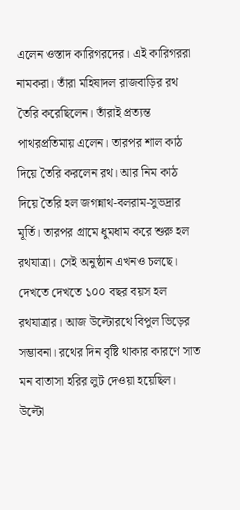এলেন ওস্তাদ কারিগরদের। এই কারিগররা নামকরা। তাঁরা মহিষাদল রাজবাড়ির রথ তৈরি করেছিলেন। তাঁরাই প্রত্যন্ত পাথরপ্রতিমায় এলেন। তারপর শাল কাঠ দিয়ে তৈরি করলেন রথ। আর নিম কাঠ দিয়ে তৈরি হল জগন্নাথ-বলরাম-সুভদ্রার মূর্তি। তারপর গ্রামে ধুমধাম করে শুরু হল রথযাত্রা। সেই অনুষ্ঠান এখনও চলছে। দেখতে দেখতে ১০০ বছর বয়স হল রথযাত্রার। আজ উল্টোরথে বিপুল ভিড়ের সম্ভাবনা। রথের দিন বৃষ্টি থাকার কারণে সাত মন বাতাসা হরির লুট দেওয়া হয়েছিল। উল্টো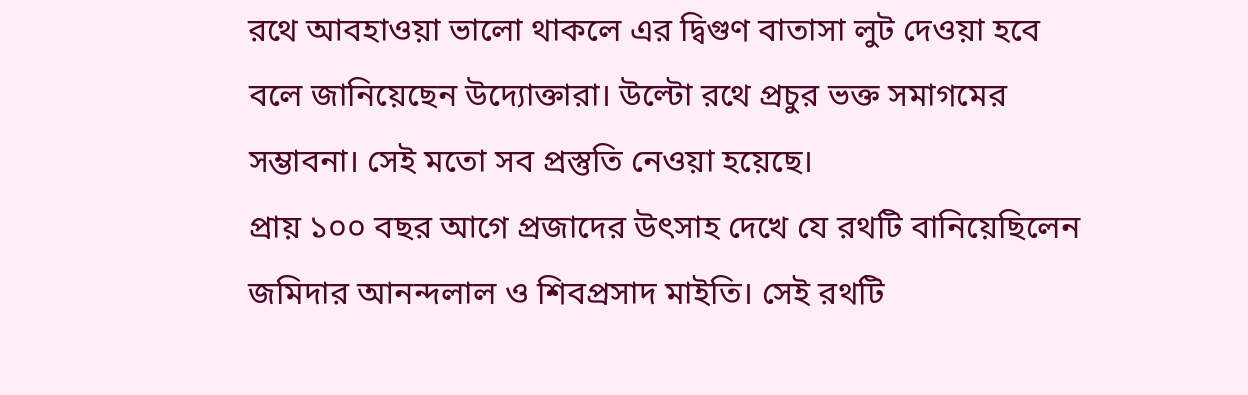রথে আবহাওয়া ভালো থাকলে এর দ্বিগুণ বাতাসা লুট দেওয়া হবে বলে জানিয়েছেন উদ্যোক্তারা। উল্টো রথে প্রচুর ভক্ত সমাগমের সম্ভাবনা। সেই মতো সব প্রস্তুতি নেওয়া হয়েছে।
প্রায় ১০০ বছর আগে প্রজাদের উৎসাহ দেখে যে রথটি বানিয়েছিলেন জমিদার আনন্দলাল ও শিবপ্রসাদ মাইতি। সেই রথটি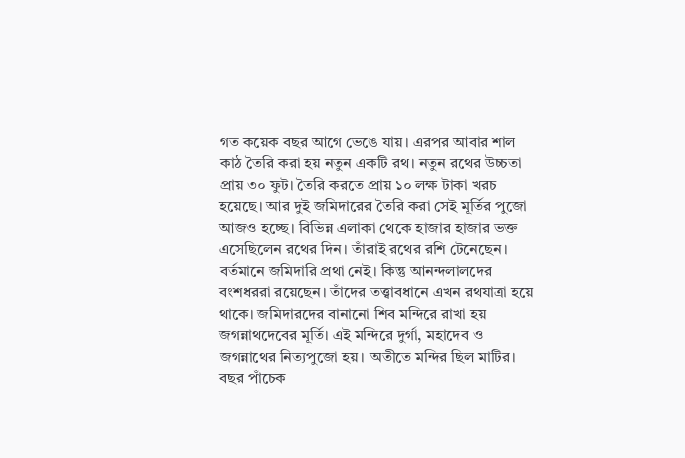গত কয়েক বছর আগে ভেঙে যায়। এরপর আবার শাল কাঠ তৈরি করা হয় নতুন একটি রথ। নতুন রথের উচ্চতা প্রায় ৩০ ফুট। তৈরি করতে প্রায় ১০ লক্ষ টাকা খরচ হয়েছে। আর দুই জমিদারের তৈরি করা সেই মূর্তির পুজো আজও হচ্ছে। বিভিন্ন এলাকা থেকে হাজার হাজার ভক্ত এসেছিলেন রথের দিন। তাঁরাই রথের রশি টেনেছেন। বর্তমানে জমিদারি প্রথা নেই। কিন্তু আনন্দলালদের বংশধররা রয়েছেন। তাঁদের তত্ত্বাবধানে এখন রথযাত্রা হয়ে থাকে। জমিদারদের বানানো শিব মন্দিরে রাখা হয় জগন্নাথদেবের মূর্তি। এই মন্দিরে দুর্গা, মহাদেব ও জগন্নাথের নিত্যপুজো হয়। অতীতে মন্দির ছিল মাটির। বছর পাঁচেক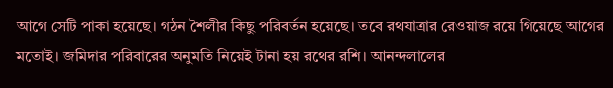আগে সেটি পাকা হয়েছে। গঠন শৈলীর কিছু পরিবর্তন হয়েছে। তবে রথযাত্রার রেওয়াজ রয়ে গিয়েছে আগের মতোই। জমিদার পরিবারের অনুমতি নিয়েই টানা হয় রথের রশি। আনন্দলালের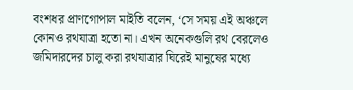বংশধর প্রাণগোপাল মাইতি বলেন, ‘সে সময় এই অঞ্চলে কোনও রথযাত্রা হতো না। এখন অনেকগুলি রথ বেরলেও জমিদারদের চালু করা রথযাত্রার ঘিরেই মানুষের মধ্যে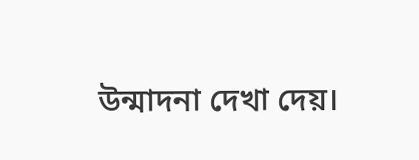উন্মাদনা দেখা দেয়।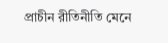প্রাচীন রীতিনীতি মেনে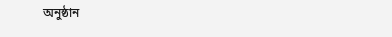অনুষ্ঠান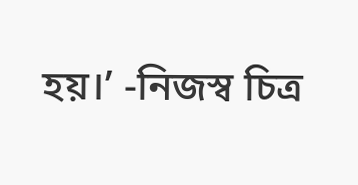হয়।’ -নিজস্ব চিত্র